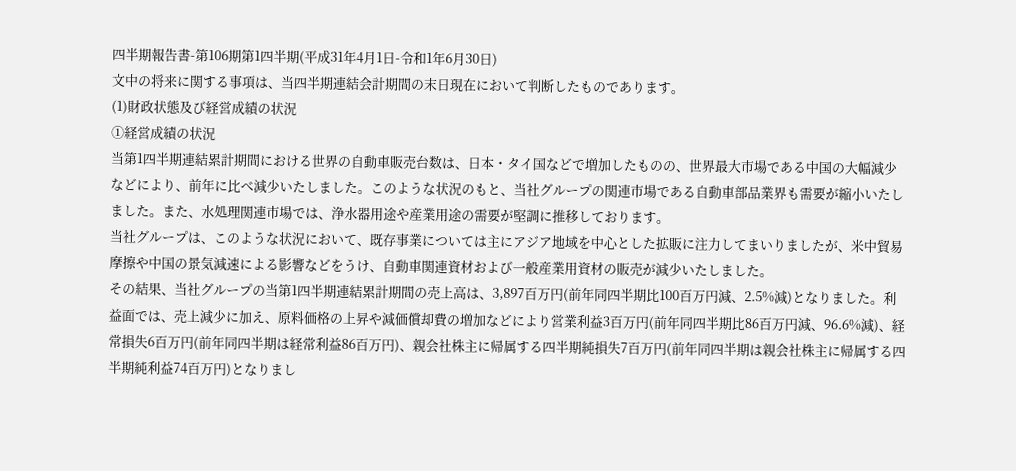四半期報告書-第106期第1四半期(平成31年4月1日-令和1年6月30日)
文中の将来に関する事項は、当四半期連結会計期間の末日現在において判断したものであります。
(1)財政状態及び経営成績の状況
①経営成績の状況
当第1四半期連結累計期間における世界の自動車販売台数は、日本・タイ国などで増加したものの、世界最大市場である中国の大幅減少などにより、前年に比べ減少いたしました。このような状況のもと、当社グループの関連市場である自動車部品業界も需要が縮小いたしました。また、水処理関連市場では、浄水器用途や産業用途の需要が堅調に推移しております。
当社グループは、このような状況において、既存事業については主にアジア地域を中心とした拡販に注力してまいりましたが、米中貿易摩擦や中国の景気減速による影響などをうけ、自動車関連資材および一般産業用資材の販売が減少いたしました。
その結果、当社グループの当第1四半期連結累計期間の売上高は、3,897百万円(前年同四半期比100百万円減、2.5%減)となりました。利益面では、売上減少に加え、原料価格の上昇や減価償却費の増加などにより営業利益3百万円(前年同四半期比86百万円減、96.6%減)、経常損失6百万円(前年同四半期は経常利益86百万円)、親会社株主に帰属する四半期純損失7百万円(前年同四半期は親会社株主に帰属する四半期純利益74百万円)となりまし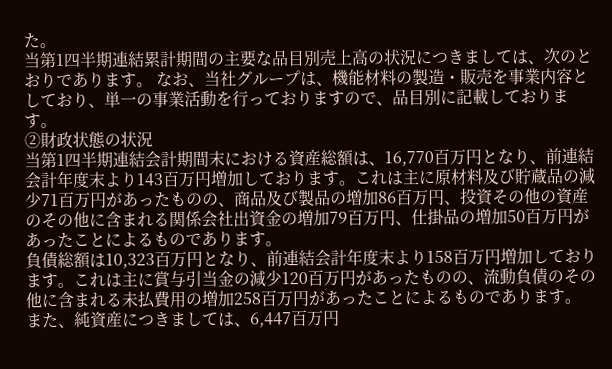た。
当第1四半期連結累計期間の主要な品目別売上高の状況につきましては、次のとおりであります。 なお、当社グループは、機能材料の製造・販売を事業内容としており、単一の事業活動を行っておりますので、品目別に記載しております。
②財政状態の状況
当第1四半期連結会計期間末における資産総額は、16,770百万円となり、前連結会計年度末より143百万円増加しております。これは主に原材料及び貯蔵品の減少71百万円があったものの、商品及び製品の増加86百万円、投資その他の資産のその他に含まれる関係会社出資金の増加79百万円、仕掛品の増加50百万円があったことによるものであります。
負債総額は10,323百万円となり、前連結会計年度末より158百万円増加しております。これは主に賞与引当金の減少120百万円があったものの、流動負債のその他に含まれる未払費用の増加258百万円があったことによるものであります。
また、純資産につきましては、6,447百万円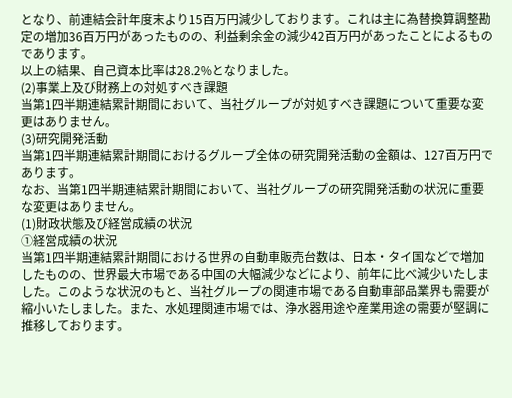となり、前連結会計年度末より15百万円減少しております。これは主に為替換算調整勘定の増加36百万円があったものの、利益剰余金の減少42百万円があったことによるものであります。
以上の結果、自己資本比率は28.2%となりました。
(2)事業上及び財務上の対処すべき課題
当第1四半期連結累計期間において、当社グループが対処すべき課題について重要な変更はありません。
(3)研究開発活動
当第1四半期連結累計期間におけるグループ全体の研究開発活動の金額は、127百万円であります。
なお、当第1四半期連結累計期間において、当社グループの研究開発活動の状況に重要な変更はありません。
(1)財政状態及び経営成績の状況
①経営成績の状況
当第1四半期連結累計期間における世界の自動車販売台数は、日本・タイ国などで増加したものの、世界最大市場である中国の大幅減少などにより、前年に比べ減少いたしました。このような状況のもと、当社グループの関連市場である自動車部品業界も需要が縮小いたしました。また、水処理関連市場では、浄水器用途や産業用途の需要が堅調に推移しております。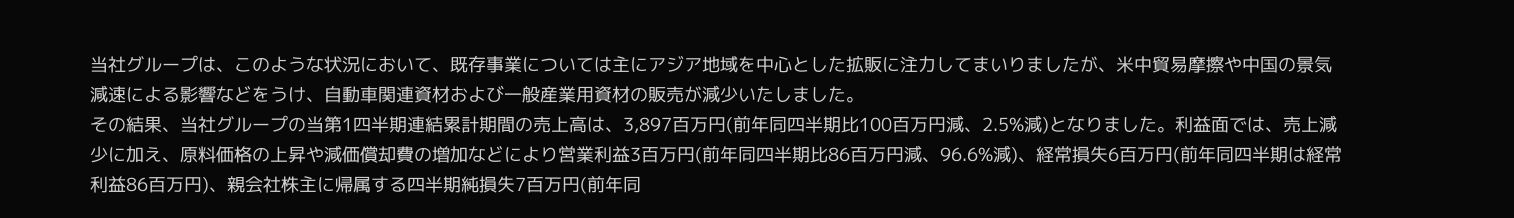当社グループは、このような状況において、既存事業については主にアジア地域を中心とした拡販に注力してまいりましたが、米中貿易摩擦や中国の景気減速による影響などをうけ、自動車関連資材および一般産業用資材の販売が減少いたしました。
その結果、当社グループの当第1四半期連結累計期間の売上高は、3,897百万円(前年同四半期比100百万円減、2.5%減)となりました。利益面では、売上減少に加え、原料価格の上昇や減価償却費の増加などにより営業利益3百万円(前年同四半期比86百万円減、96.6%減)、経常損失6百万円(前年同四半期は経常利益86百万円)、親会社株主に帰属する四半期純損失7百万円(前年同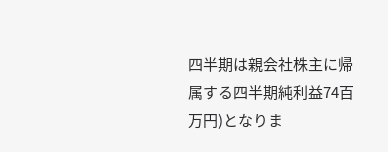四半期は親会社株主に帰属する四半期純利益74百万円)となりま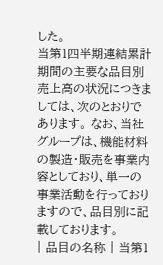した。
当第1四半期連結累計期間の主要な品目別売上高の状況につきましては、次のとおりであります。 なお、当社グループは、機能材料の製造・販売を事業内容としており、単一の事業活動を行っておりますので、品目別に記載しております。
| 品目の名称 | 当第1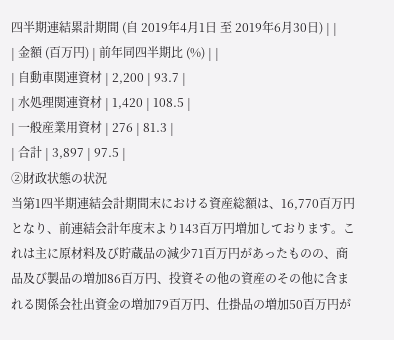四半期連結累計期間 (自 2019年4月1日 至 2019年6月30日) | |
| 金額 (百万円) | 前年同四半期比 (%) | |
| 自動車関連資材 | 2,200 | 93.7 |
| 水処理関連資材 | 1,420 | 108.5 |
| 一般産業用資材 | 276 | 81.3 |
| 合計 | 3,897 | 97.5 |
②財政状態の状況
当第1四半期連結会計期間末における資産総額は、16,770百万円となり、前連結会計年度末より143百万円増加しております。これは主に原材料及び貯蔵品の減少71百万円があったものの、商品及び製品の増加86百万円、投資その他の資産のその他に含まれる関係会社出資金の増加79百万円、仕掛品の増加50百万円が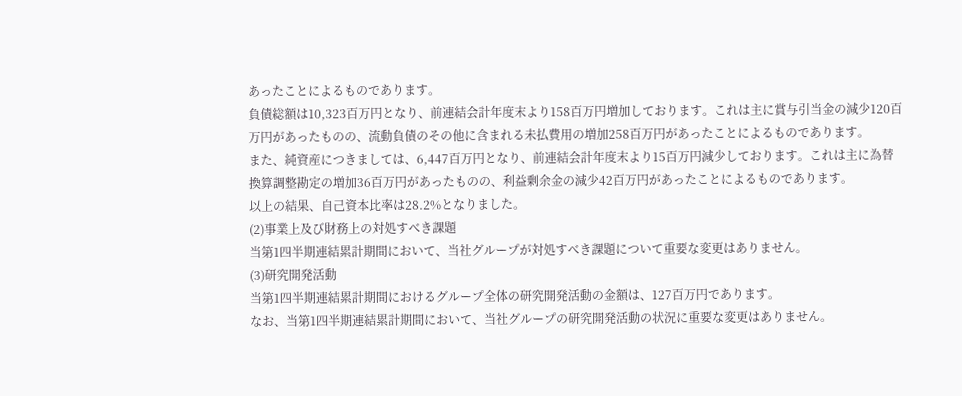あったことによるものであります。
負債総額は10,323百万円となり、前連結会計年度末より158百万円増加しております。これは主に賞与引当金の減少120百万円があったものの、流動負債のその他に含まれる未払費用の増加258百万円があったことによるものであります。
また、純資産につきましては、6,447百万円となり、前連結会計年度末より15百万円減少しております。これは主に為替換算調整勘定の増加36百万円があったものの、利益剰余金の減少42百万円があったことによるものであります。
以上の結果、自己資本比率は28.2%となりました。
(2)事業上及び財務上の対処すべき課題
当第1四半期連結累計期間において、当社グループが対処すべき課題について重要な変更はありません。
(3)研究開発活動
当第1四半期連結累計期間におけるグループ全体の研究開発活動の金額は、127百万円であります。
なお、当第1四半期連結累計期間において、当社グループの研究開発活動の状況に重要な変更はありません。